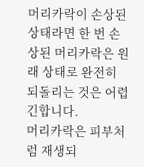머리카락이 손상된 상태라면 한 번 손상된 머리카락은 원래 상태로 완전히 되돌리는 것은 어렵긴합니다.
머리카락은 피부처럼 재생되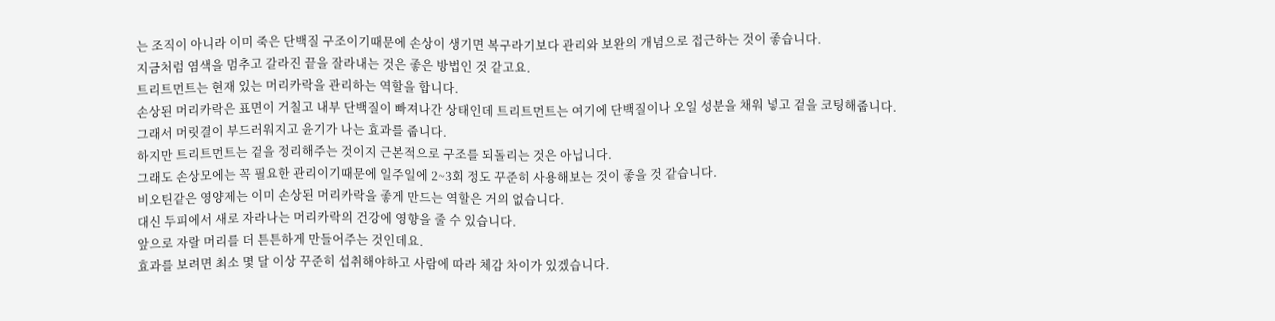는 조직이 아니라 이미 죽은 단백질 구조이기때문에 손상이 생기면 복구라기보다 관리와 보완의 개념으로 접근하는 것이 좋습니다.
지금처럼 염색을 멈추고 갈라진 끝을 잘라내는 것은 좋은 방법인 것 같고요.
트리트먼트는 현재 있는 머리카락을 관리하는 역할을 합니다.
손상된 머리카락은 표면이 거칠고 내부 단백질이 빠져나간 상태인데 트리트먼트는 여기에 단백질이나 오일 성분을 채워 넣고 겉을 코팅해줍니다.
그래서 머릿결이 부드러워지고 윤기가 나는 효과를 줍니다.
하지만 트리트먼트는 겉을 정리해주는 것이지 근본적으로 구조를 되돌리는 것은 아닙니다.
그래도 손상모에는 꼭 필요한 관리이기때문에 일주일에 2~3회 정도 꾸준히 사용해보는 것이 좋을 것 같습니다.
비오틴같은 영양제는 이미 손상된 머리카락을 좋게 만드는 역할은 거의 없습니다.
대신 두피에서 새로 자라나는 머리카락의 건강에 영향을 줄 수 있습니다.
앞으로 자랄 머리를 더 튼튼하게 만들어주는 것인데요.
효과를 보려면 최소 몇 달 이상 꾸준히 섭취해야하고 사람에 따라 체감 차이가 있겠습니다.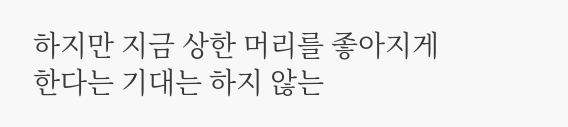하지만 지금 상한 머리를 좋아지게 한다는 기대는 하지 않는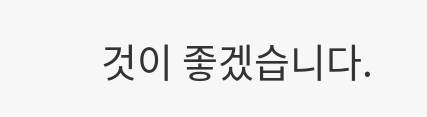것이 좋겠습니다.